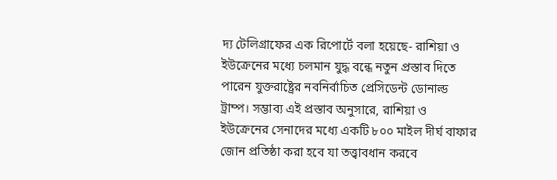দ্য টেলিগ্রাফের এক রিপোর্টে বলা হয়েছে- রাশিয়া ও ইউক্রেনের মধ্যে চলমান যুদ্ধ বন্ধে নতুন প্রস্তাব দিতে পারেন যুক্তরাষ্ট্রের নবনির্বাচিত প্রেসিডেন্ট ডোনাল্ড ট্রাম্প। সম্ভাব্য এই প্রস্তাব অনুসারে, রাশিয়া ও ইউক্রেনের সেনাদের মধ্যে একটি ৮০০ মাইল দীর্ঘ বাফার জোন প্রতিষ্ঠা করা হবে যা তত্ত্বাবধান করবে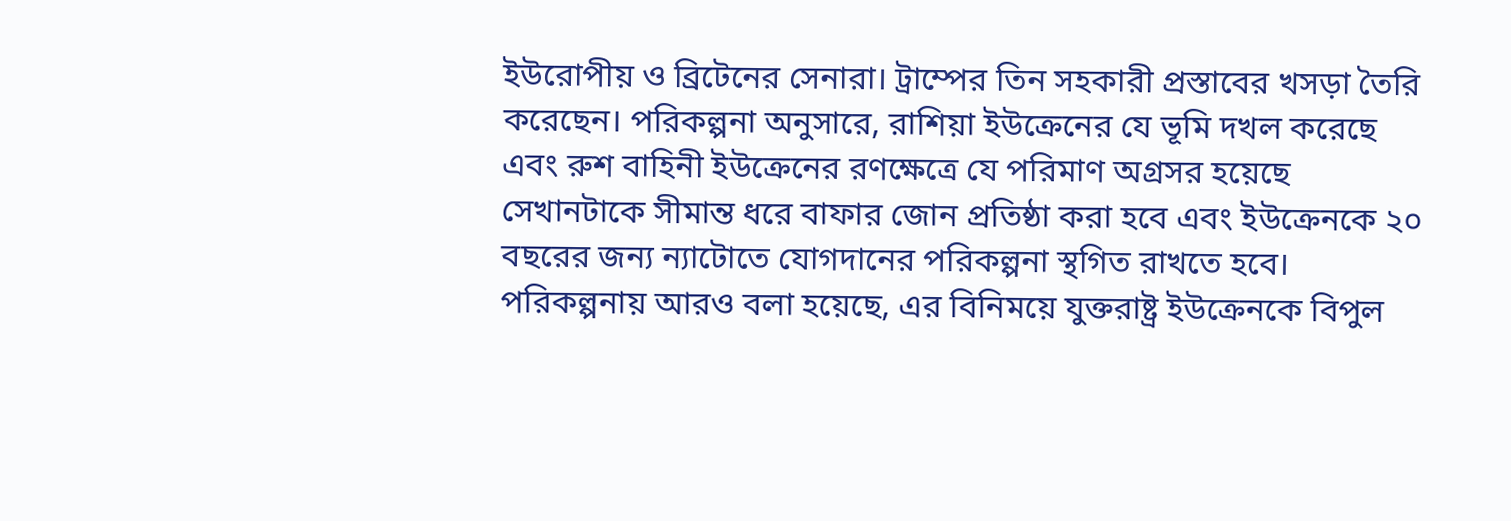ইউরোপীয় ও ব্রিটেনের সেনারা। ট্রাম্পের তিন সহকারী প্রস্তাবের খসড়া তৈরি করেছেন। পরিকল্পনা অনুসারে, রাশিয়া ইউক্রেনের যে ভূমি দখল করেছে এবং রুশ বাহিনী ইউক্রেনের রণক্ষেত্রে যে পরিমাণ অগ্রসর হয়েছে সেখানটাকে সীমান্ত ধরে বাফার জোন প্রতিষ্ঠা করা হবে এবং ইউক্রেনকে ২০ বছরের জন্য ন্যাটোতে যোগদানের পরিকল্পনা স্থগিত রাখতে হবে।
পরিকল্পনায় আরও বলা হয়েছে, এর বিনিময়ে যুক্তরাষ্ট্র ইউক্রেনকে বিপুল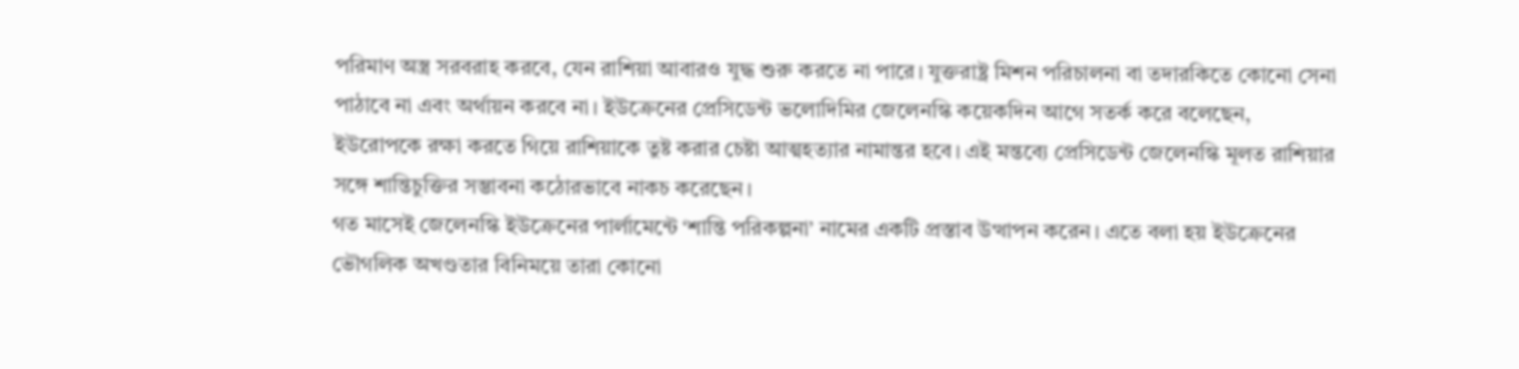পরিমাণ অস্ত্র সরবরাহ করবে, যেন রাশিয়া আবারও যুদ্ধ শুরু করতে না পারে। যুক্তরাষ্ট্র মিশন পরিচালনা বা তদারকিতে কোনো সেনা পাঠাবে না এবং অর্থায়ন করবে না। ইউক্রেনের প্রেসিডেন্ট ভলোদিমির জেলেনস্কি কয়েকদিন আগে সতর্ক করে বলেছেন, ইউরোপকে রক্ষা করতে গিয়ে রাশিয়াকে তুষ্ট করার চেষ্টা আত্মহত্যার নামান্তর হবে। এই মন্তব্যে প্রেসিডেন্ট জেলেনস্কি মূলত রাশিয়ার সঙ্গে শান্তিচুক্তির সম্ভাবনা কঠোরভাবে নাকচ করেছেন।
গত মাসেই জেলেনস্কি ইউক্রেনের পার্লামেন্টে ‘শান্তি পরিকল্পনা’ নামের একটি প্রস্তাব উত্থাপন করেন। এতে বলা হয় ইউক্রেনের ভৌগলিক অখণ্ডতার বিনিময়ে তারা কোনো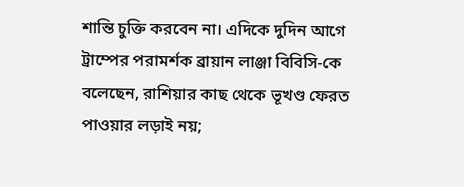শান্তি চুক্তি করবেন না। এদিকে দুদিন আগে ট্রাম্পের পরামর্শক ব্রায়ান লাঞ্জা বিবিসি-কে বলেছেন, রাশিয়ার কাছ থেকে ভূখণ্ড ফেরত পাওয়ার লড়াই নয়;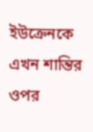ইউক্রেনকে এখন শান্তির ওপর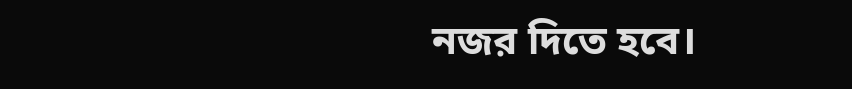নজর দিতে হবে।